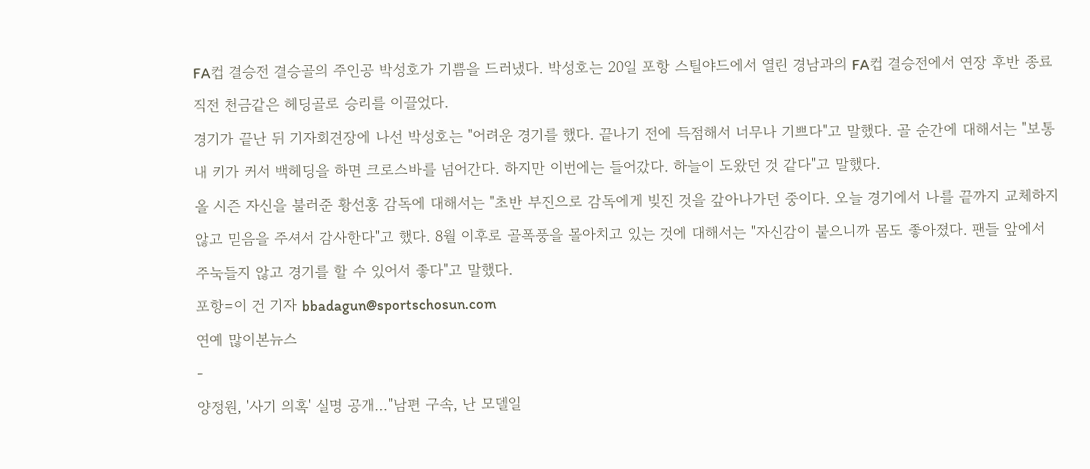FA컵 결승전 결승골의 주인공 박성호가 기쁨을 드러냈다. 박성호는 20일 포항 스틸야드에서 열린 경남과의 FA컵 결승전에서 연장 후반 종료 직전 천금같은 헤딩골로 승리를 이끌었다.
경기가 끝난 뒤 기자회견장에 나선 박성호는 "어려운 경기를 했다. 끝나기 전에 득점해서 너무나 기쁘다"고 말했다. 골 순간에 대해서는 "보통 내 키가 커서 백헤딩을 하면 크로스바를 넘어간다. 하지만 이번에는 들어갔다. 하늘이 도왔던 것 같다"고 말했다.
올 시즌 자신을 불러준 황선홍 감독에 대해서는 "초반 부진으로 감독에게 빚진 것을 갚아나가던 중이다. 오늘 경기에서 나를 끝까지 교체하지 않고 믿음을 주셔서 감사한다"고 했다. 8월 이후로 골폭풍을 몰아치고 있는 것에 대해서는 "자신감이 붙으니까 몸도 좋아졌다. 팬들 앞에서 주눅들지 않고 경기를 할 수 있어서 좋다"고 말했다.
포항=이 건 기자 bbadagun@sportschosun.com
연예 많이본뉴스
-
양정원, '사기 의혹' 실명 공개…"남편 구속, 난 모델일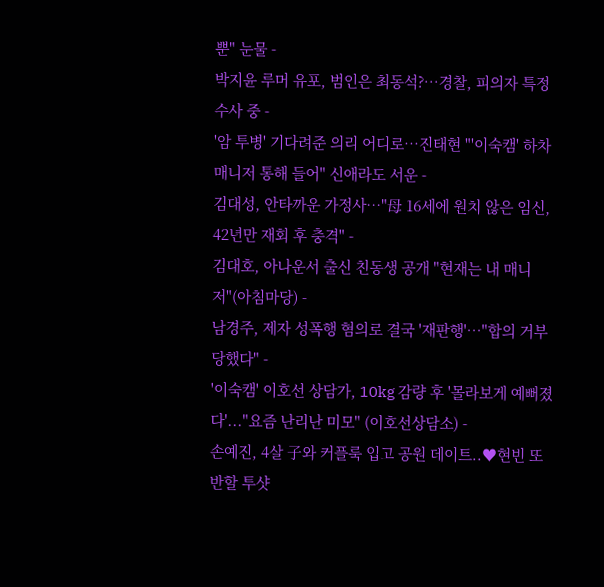뿐" 눈물 -
박지윤 루머 유포, 범인은 최동석?…경찰, 피의자 특정 수사 중 -
'암 투병' 기다려준 의리 어디로…진태현 "'이숙캠' 하차 매니저 통해 들어" 신애라도 서운 -
김대성, 안타까운 가정사…"母 16세에 원치 않은 임신, 42년만 재회 후 충격" -
김대호, 아나운서 출신 친동생 공개 "현재는 내 매니저"(아침마당) -
남경주, 제자 성폭행 혐의로 결국 '재판행'…"합의 거부 당했다" -
'이숙캠' 이호선 상담가, 10kg 감량 후 '몰라보게 예뻐졌다'..."요즘 난리난 미모" (이호선상담소) -
손예진, 4살 子와 커플룩 입고 공원 데이트..♥현빈 또 반할 투샷